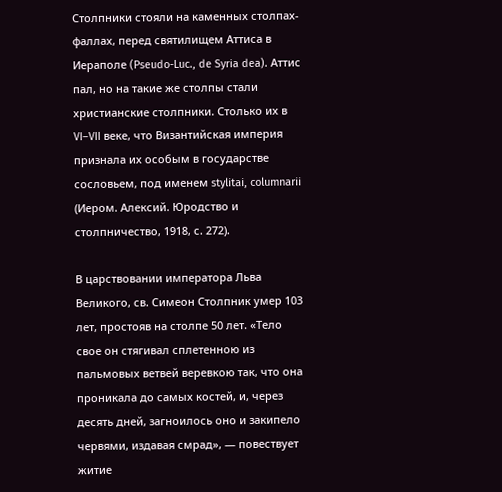Столпники стояли на каменных столпах-фаллах, перед святилищем Аттиса в Иераполе (Pseudo-Luc., de Syria dea). Аттис пал, но на такие же столпы стали христианские столпники. Столько их в VI–VII веке, что Византийская империя признала их особым в государстве сословьем, под именем stylitai, columnarii (Иером. Алексий. Юродство и столпничество, 1918, с. 272).

В царствовании императора Льва Великого, св. Симеон Столпник умер 103 лет, простояв на столпе 50 лет. «Тело свое он стягивал сплетенною из пальмовых ветвей веревкою так, что она проникала до самых костей, и, через десять дней, загноилось оно и закипело червями, издавая смрад», — повествует житие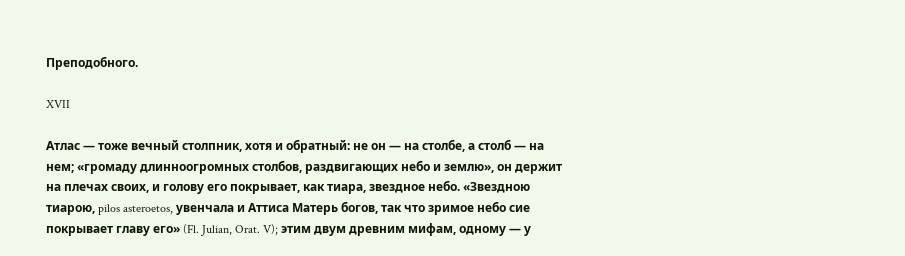Преподобного.

XVII

Атлас — тоже вечный столпник, хотя и обратный: не он — на столбе, а столб — на нем; «громаду длинноогромных столбов, раздвигающих небо и землю», он держит на плечах своих, и голову его покрывает, как тиара, звездное небо. «Звездною тиарою, pilos asteroetos, увенчала и Аттиса Матерь богов, так что зримое небо сие покрывает главу его» (Fl. Julian, Orat. V); этим двум древним мифам, одному — у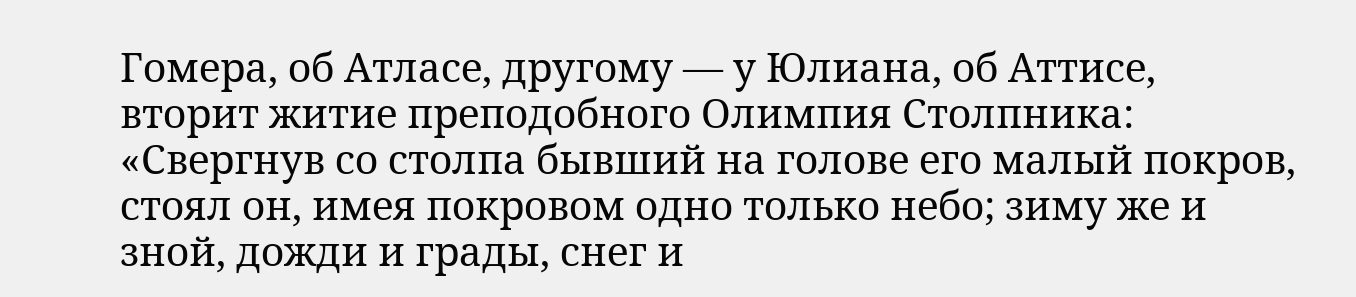Гомера, об Атласе, другому — у Юлиана, об Аттисе, вторит житие преподобного Олимпия Столпника: «Свергнув со столпа бывший на голове его малый покров, стоял он, имея покровом одно только небо; зиму же и зной, дожди и грады, снег и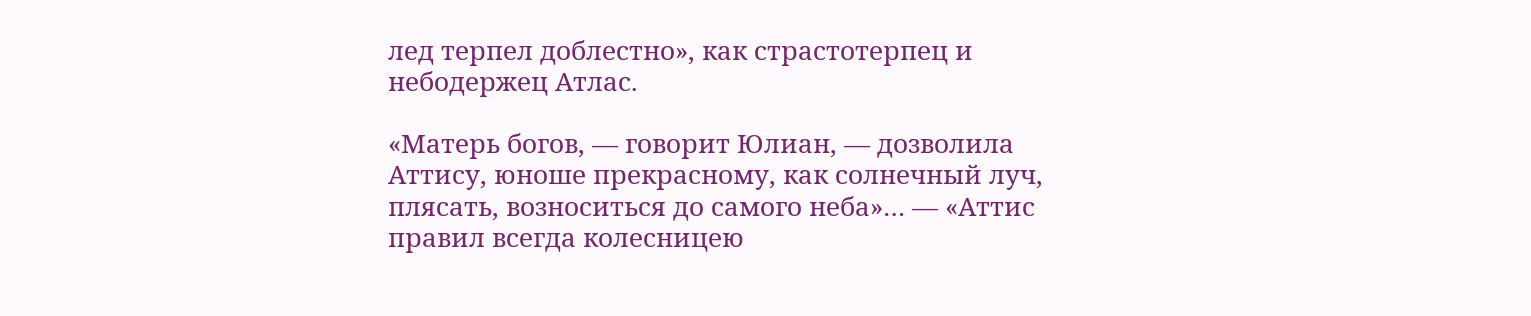лед терпел доблестно», как страстотерпец и небодержец Атлас.

«Матерь богов, — говорит Юлиан, — дозволила Аттису, юноше прекрасному, как солнечный луч, плясать, возноситься до самого неба»… — «Аттис правил всегда колесницею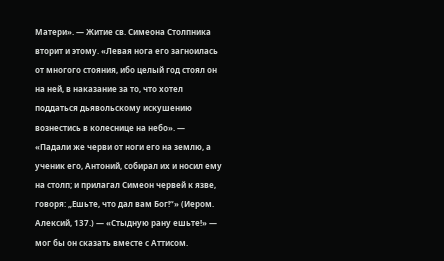Матери». — Житие св. Симеона Столпника вторит и этому. «Левая нога его загноилась от многого стояния, ибо целый год стоял он на ней, в наказание за то, что хотел поддаться дьявольскому искушению вознестись в колеснице на небо». — «Падали же черви от ноги его на землю, а ученик его, Антоний, собирал их и носил ему на столп; и прилагал Симеон червей к язве, говоря: „Ешьте, что дал вам Бог!“» (Иером. Алексий, 137.) — «Стыдную рану ешьте!» — мог бы он сказать вместе с Аттисом.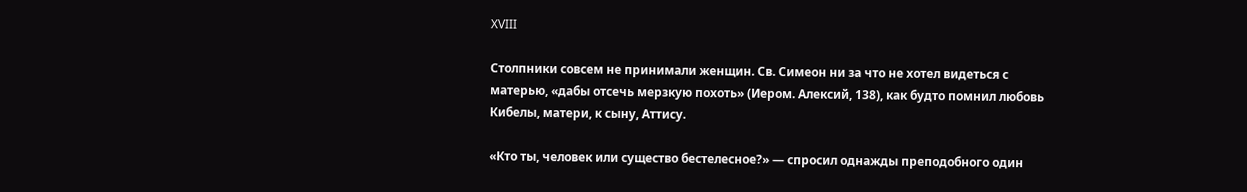XVIII

Столпники совсем не принимали женщин. Св. Симеон ни за что не хотел видеться с матерью, «дабы отсечь мерзкую похоть» (Иером. Алексий, 138), как будто помнил любовь Кибелы, матери, к сыну, Аттису.

«Кто ты, человек или существо бестелесное?» — спросил однажды преподобного один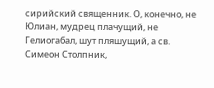сирийский священник. О, конечно, не Юлиан, мудрец плачущий, не Гелиогабал, шут пляшущий, а св. Симеон Столпник,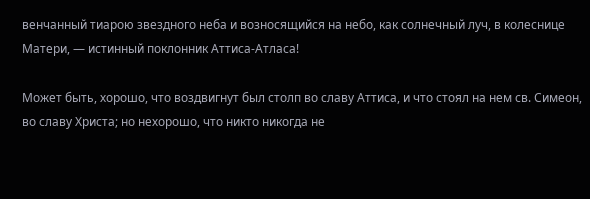венчанный тиарою звездного неба и возносящийся на небо, как солнечный луч, в колеснице Матери, — истинный поклонник Аттиса-Атласа!

Может быть, хорошо, что воздвигнут был столп во славу Аттиса, и что стоял на нем св. Симеон, во славу Христа; но нехорошо, что никто никогда не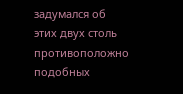задумался об этих двух столь противоположно подобных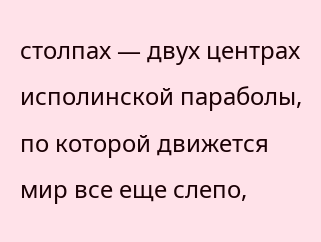столпах — двух центрах исполинской параболы, по которой движется мир все еще слепо,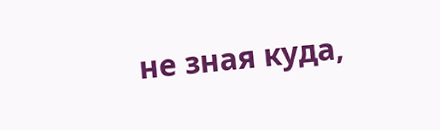не зная куда,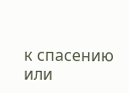к спасению или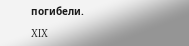погибели.

XIX